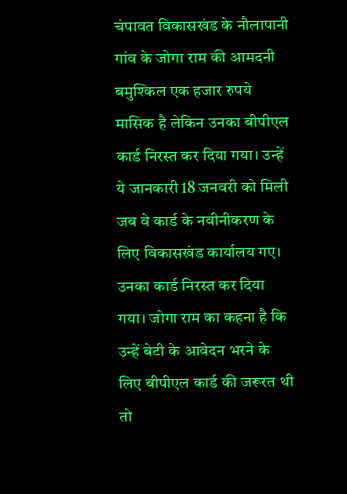चंपावत विकासखंड के नौलापानी गांव के जोगा राम की आमदनी बमुश्किल एक हजार रुपये मासिक है लेकिन उनका बीपीएल कार्ड निरस्त कर दिया गया। उन्हें ये जानकारी 18 जनवरी को मिली जब वे कार्ड के नवीनीकरण के लिए विकासखंड कार्यालय गए। उनका कार्ड निरस्त कर दिया गया। जोगा राम का कहना है कि उन्हें बेटी के आवेदन भरने के लिए बीपीएल कार्ड की जरूरत थी तो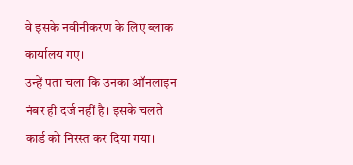वे इसके नवीनीकरण के लिए ब्लाक कार्यालय गए।
उन्हें पता चला कि उनका ऑनलाइन नंबर ही दर्ज नहीं है। इसके चलते कार्ड को निरस्त कर दिया गया।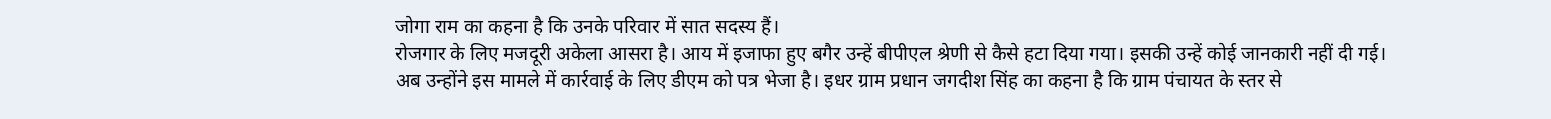जोगा राम का कहना है कि उनके परिवार में सात सदस्य हैं।
रोजगार के लिए मजदूरी अकेला आसरा है। आय में इजाफा हुए बगैर उन्हें बीपीएल श्रेणी से कैसे हटा दिया गया। इसकी उन्हें कोई जानकारी नहीं दी गई।
अब उन्होंने इस मामले में कार्रवाई के लिए डीएम को पत्र भेजा है। इधर ग्राम प्रधान जगदीश सिंह का कहना है कि ग्राम पंचायत के स्तर से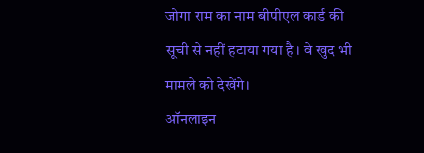जोगा राम का नाम बीपीएल कार्ड की सूची से नहीं हटाया गया है। वे खुद भी मामले को देखेंगे।
ऑनलाइन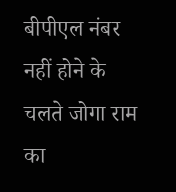बीपीएल नंबर नहीं होने के चलते जोगा राम का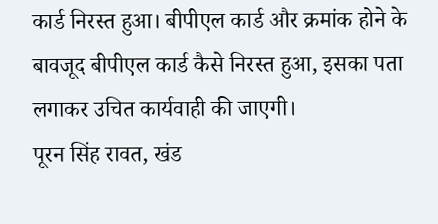कार्ड निरस्त हुआ। बीपीएल कार्ड और क्रमांक होने के बावजूद बीपीएल कार्ड कैसे निरस्त हुआ, इसका पता लगाकर उचित कार्यवाही की जाएगी।
पूरन सिंह रावत, खंड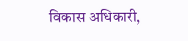विकास अधिकारी,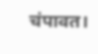चंपावत।